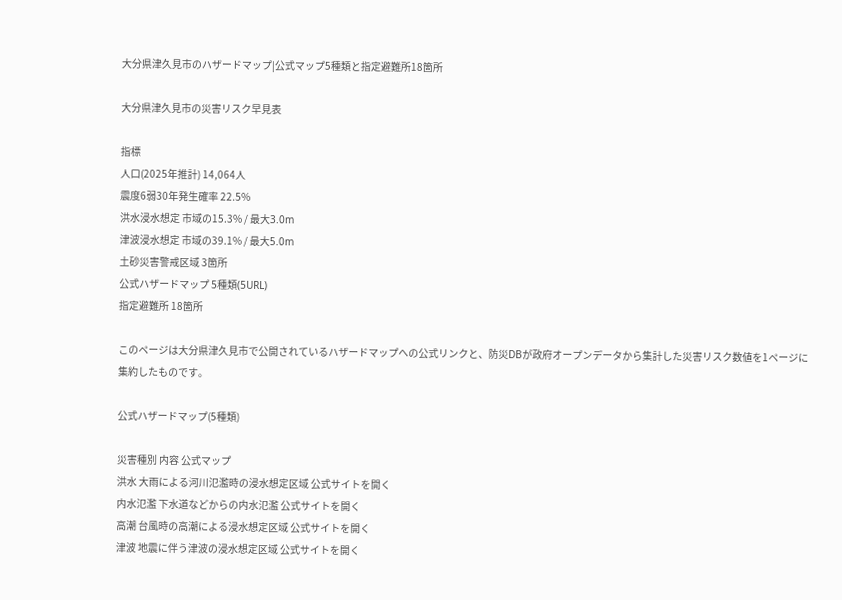大分県津久見市のハザードマップ|公式マップ5種類と指定避難所18箇所

大分県津久見市の災害リスク早見表

指標
人口(2025年推計) 14,064人
震度6弱30年発生確率 22.5%
洪水浸水想定 市域の15.3% / 最大3.0m
津波浸水想定 市域の39.1% / 最大5.0m
土砂災害警戒区域 3箇所
公式ハザードマップ 5種類(5URL)
指定避難所 18箇所

このページは大分県津久見市で公開されているハザードマップへの公式リンクと、防災DBが政府オープンデータから集計した災害リスク数値を1ページに集約したものです。

公式ハザードマップ(5種類)

災害種別 内容 公式マップ
洪水 大雨による河川氾濫時の浸水想定区域 公式サイトを開く
内水氾濫 下水道などからの内水氾濫 公式サイトを開く
高潮 台風時の高潮による浸水想定区域 公式サイトを開く
津波 地震に伴う津波の浸水想定区域 公式サイトを開く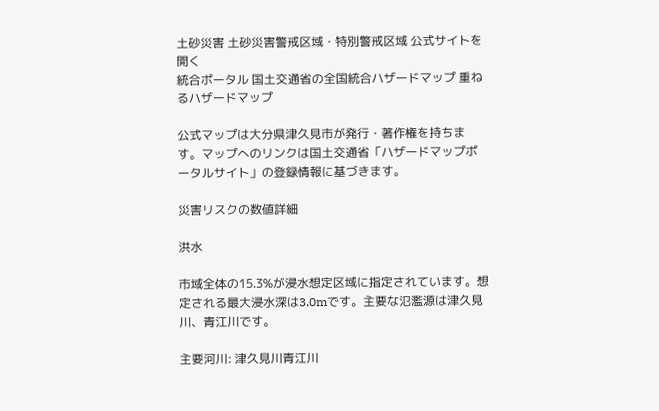土砂災害 土砂災害警戒区域・特別警戒区域 公式サイトを開く
統合ポータル 国土交通省の全国統合ハザードマップ 重ねるハザードマップ

公式マップは大分県津久見市が発行・著作権を持ちます。マップへのリンクは国土交通省「ハザードマップポータルサイト」の登録情報に基づきます。

災害リスクの数値詳細

洪水

市域全体の15.3%が浸水想定区域に指定されています。想定される最大浸水深は3.0mです。主要な氾濫源は津久見川、青江川です。

主要河川: 津久見川青江川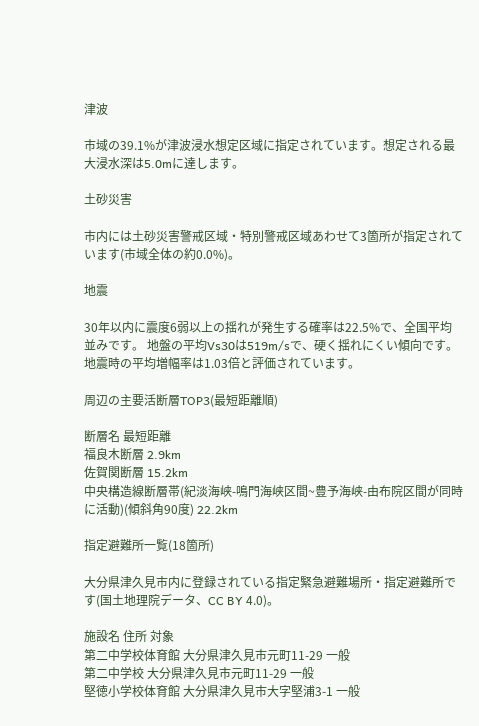津波

市域の39.1%が津波浸水想定区域に指定されています。想定される最大浸水深は5.0mに達します。

土砂災害

市内には土砂災害警戒区域・特別警戒区域あわせて3箇所が指定されています(市域全体の約0.0%)。

地震

30年以内に震度6弱以上の揺れが発生する確率は22.5%で、全国平均並みです。 地盤の平均Vs30は519m/sで、硬く揺れにくい傾向です。 地震時の平均増幅率は1.03倍と評価されています。

周辺の主要活断層TOP3(最短距離順)

断層名 最短距離
福良木断層 2.9km
佐賀関断層 15.2km
中央構造線断層帯(紀淡海峡-鳴門海峡区間~豊予海峡-由布院区間が同時に活動)(傾斜角90度) 22.2km

指定避難所一覧(18箇所)

大分県津久見市内に登録されている指定緊急避難場所・指定避難所です(国土地理院データ、CC BY 4.0)。

施設名 住所 対象
第二中学校体育館 大分県津久見市元町11-29 一般
第二中学校 大分県津久見市元町11-29 一般
堅徳小学校体育館 大分県津久見市大字堅浦3-1 一般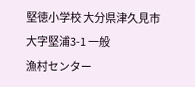堅徳小学校 大分県津久見市大字堅浦3-1 一般
漁村センター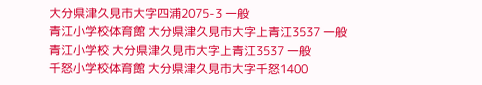大分県津久見市大字四浦2075-3 一般
青江小学校体育館 大分県津久見市大字上青江3537 一般
青江小学校 大分県津久見市大字上青江3537 一般
千怒小学校体育館 大分県津久見市大字千怒1400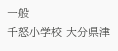一般
千怒小学校 大分県津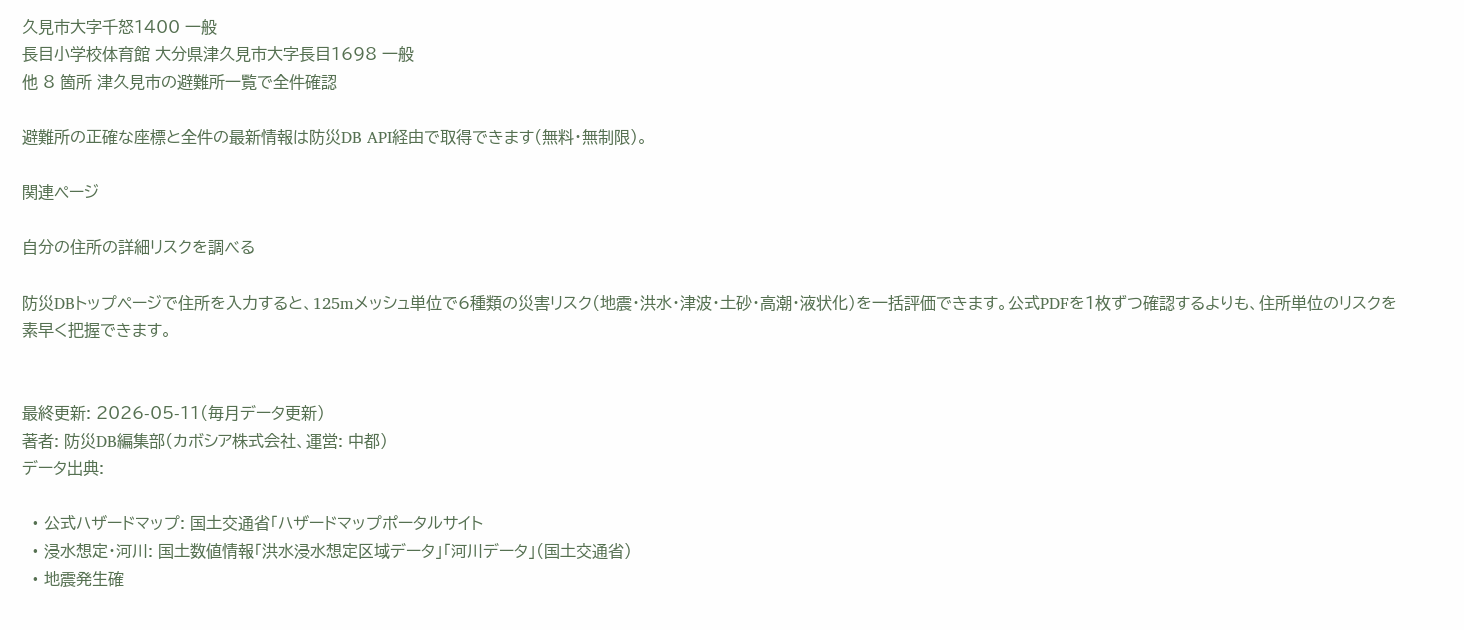久見市大字千怒1400 一般
長目小学校体育館 大分県津久見市大字長目1698 一般
他 8 箇所 津久見市の避難所一覧で全件確認

避難所の正確な座標と全件の最新情報は防災DB API経由で取得できます(無料・無制限)。

関連ページ

自分の住所の詳細リスクを調べる

防災DBトップページで住所を入力すると、125mメッシュ単位で6種類の災害リスク(地震・洪水・津波・土砂・高潮・液状化)を一括評価できます。公式PDFを1枚ずつ確認するよりも、住所単位のリスクを素早く把握できます。


最終更新: 2026-05-11(毎月データ更新)
著者: 防災DB編集部(カボシア株式会社、運営: 中都)
データ出典:

  • 公式ハザードマップ: 国土交通省「ハザードマップポータルサイト
  • 浸水想定・河川: 国土数値情報「洪水浸水想定区域データ」「河川データ」(国土交通省)
  • 地震発生確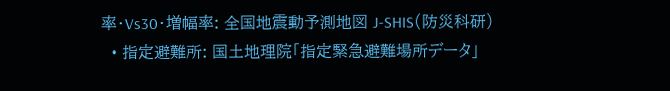率・Vs30・増幅率: 全国地震動予測地図 J-SHIS(防災科研)
  • 指定避難所: 国土地理院「指定緊急避難場所データ」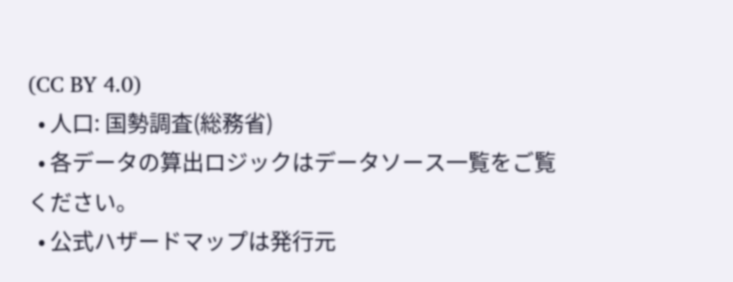(CC BY 4.0)
  • 人口: 国勢調査(総務省)
  • 各データの算出ロジックはデータソース一覧をご覧ください。
  • 公式ハザードマップは発行元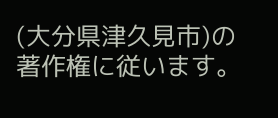(大分県津久見市)の著作権に従います。